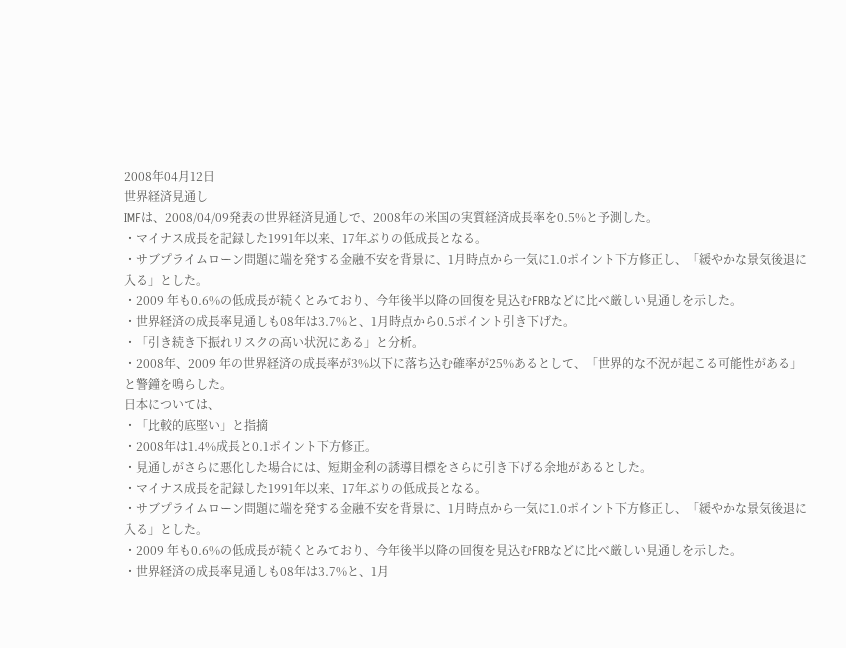2008年04月12日
世界経済見通し
IMFは、2008/04/09発表の世界経済見通しで、2008年の米国の実質経済成長率を0.5%と予測した。
・マイナス成長を記録した1991年以来、17年ぶりの低成長となる。
・サブプライムローン問題に端を発する金融不安を背景に、1月時点から一気に1.0ポイント下方修正し、「緩やかな景気後退に入る」とした。
・2009 年も0.6%の低成長が続くとみており、今年後半以降の回復を見込むFRBなどに比べ厳しい見通しを示した。
・世界経済の成長率見通しも08年は3.7%と、1月時点から0.5ポイント引き下げた。
・「引き続き下振れリスクの高い状況にある」と分析。
・2008年、2009 年の世界経済の成長率が3%以下に落ち込む確率が25%あるとして、「世界的な不況が起こる可能性がある」と警鐘を鳴らした。
日本については、
・「比較的底堅い」と指摘
・2008年は1.4%成長と0.1ポイント下方修正。
・見通しがさらに悪化した場合には、短期金利の誘導目標をさらに引き下げる余地があるとした。
・マイナス成長を記録した1991年以来、17年ぶりの低成長となる。
・サブプライムローン問題に端を発する金融不安を背景に、1月時点から一気に1.0ポイント下方修正し、「緩やかな景気後退に入る」とした。
・2009 年も0.6%の低成長が続くとみており、今年後半以降の回復を見込むFRBなどに比べ厳しい見通しを示した。
・世界経済の成長率見通しも08年は3.7%と、1月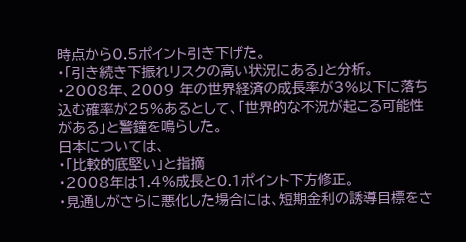時点から0.5ポイント引き下げた。
・「引き続き下振れリスクの高い状況にある」と分析。
・2008年、2009 年の世界経済の成長率が3%以下に落ち込む確率が25%あるとして、「世界的な不況が起こる可能性がある」と警鐘を鳴らした。
日本については、
・「比較的底堅い」と指摘
・2008年は1.4%成長と0.1ポイント下方修正。
・見通しがさらに悪化した場合には、短期金利の誘導目標をさ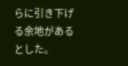らに引き下げる余地があるとした。